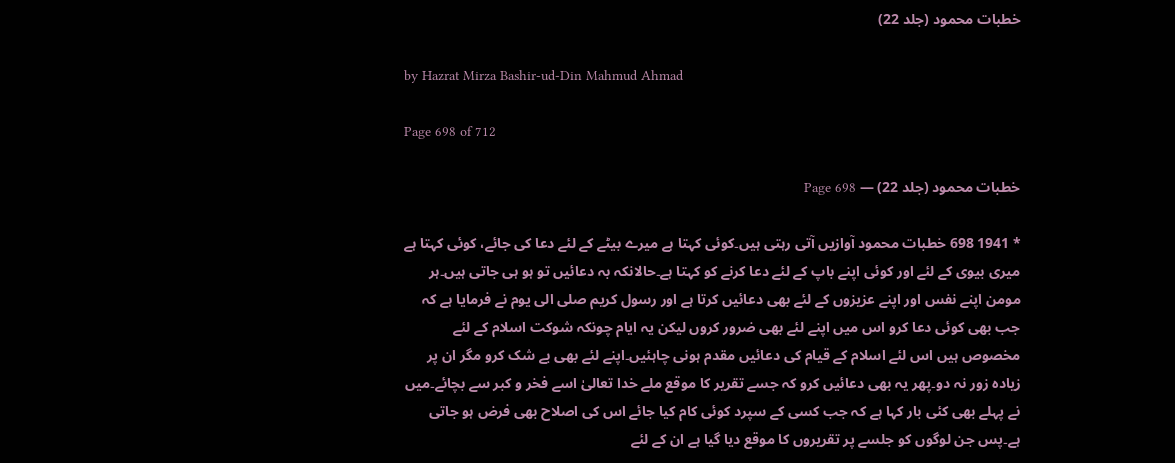خطبات محمود (جلد 22)

by Hazrat Mirza Bashir-ud-Din Mahmud Ahmad

Page 698 of 712

خطبات محمود (جلد 22) — Page 698

* 1941 698 خطبات محمود آوازیں آتی رہتی ہیں۔کوئی کہتا ہے میرے بیٹے کے لئے دعا کی جائے، کوئی کہتا ہے میری بیوی کے لئے اور کوئی اپنے باپ کے لئے دعا کرنے کو کہتا ہے۔حالانکہ بہ دعائیں تو ہو ہی جاتی ہیں۔ہر مومن اپنے نفس اور اپنے عزیزوں کے لئے بھی دعائیں کرتا ہے اور رسول کریم صلی الی یوم نے فرمایا ہے کہ جب بھی کوئی دعا کرو اس میں اپنے لئے بھی ضرور کروں لیکن یہ ایام چونکہ شوکت اسلام کے لئے مخصوص ہیں اس لئے اسلام کے قیام کی دعائیں مقدم ہونی چاہئیں۔اپنے لئے بھی بے شک کرو مگر ان پر زیادہ زور نہ دو۔پھر یہ بھی دعائیں کرو کہ جسے تقریر کا موقع ملے خدا تعالیٰ اسے فخر و کبر سے بچائے۔میں نے پہلے بھی کئی بار کہا ہے کہ جب کسی کے سپرد کوئی کام کیا جائے اس کی اصلاح بھی فرض ہو جاتی ہے۔پس جن لوگوں کو جلسے پر تقریروں کا موقع دیا گیا ہے ان کے لئے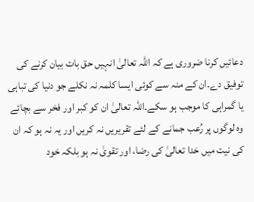دعائیں کرنا ضروری ہے کہ اللہ تعالیٰ انہیں حق بات بیان کرنے کی توفیق دے۔ان کے منہ سے کوئی ایسا کلمہ نہ نکلے جو دنیا کی تباہی یا گمراہی کا موجب ہو سکے۔اللہ تعالیٰ ان کو کبر اور فخر سے بچائے وہ لوگوں پر رُعب جمانے کے لئے تقریریں نہ کریں اور یہ نہ ہو کہ ان کی نیت میں خدا تعالیٰ کی رضا، اور تقویٰ نہ ہو بلکہ خود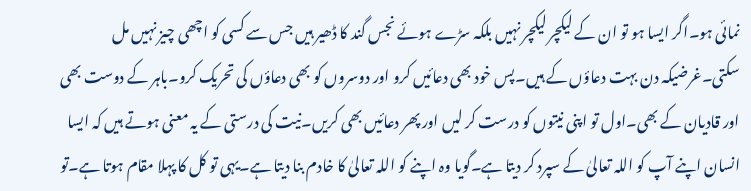نمائی ہو۔اگر ایسا ہو تو ان کے لیکچر لیکچر نہیں بلکہ سڑے ہوئے نجس گند کا ڈھیر ہیں جس سے کسی کو اچھی چیز نہیں مل سکتی۔غرضیکہ دن بہت دعاؤں کے ہیں۔پس خود بھی دعائیں کرو اور دوسروں کو بھی دعاؤں کی تحریک کرو۔باہر کے دوست بھی اور قادیان کے بھی۔اول تو اپنی نیتوں کو درست کر لیں اور پھر دعائیں بھی کریں۔نیت کی درستی کے یہ معنی ہوتے ہیں کہ ایسا انسان اپنے آپ کو اللہ تعالیٰ کے سپرد کر دیتا ہے۔گویا وہ اپنے کو اللہ تعالیٰ کا خادم بنا دیتا ہے۔یہی تو کل کا پہلا مقام ہوتا ہے۔تو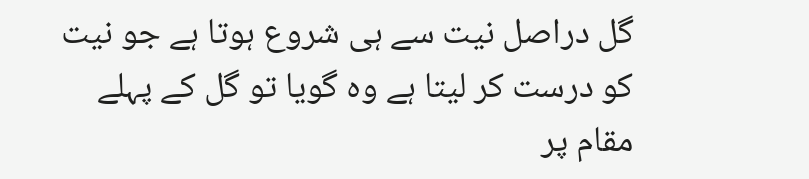گل دراصل نیت سے ہی شروع ہوتا ہے جو نیت کو درست کر لیتا ہے وہ گویا تو گل کے پہلے مقام پر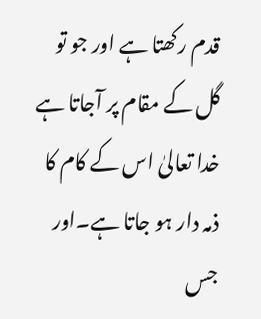قدم رکھتا ہے اور جو تو گل کے مقام پر آجاتا ہے خدا تعالیٰ اس کے کام کا ذمہ دار ہو جاتا ہے۔اور جس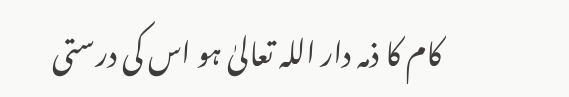کام کا ذمہ دار اللہ تعالیٰ ہو اس کی درستی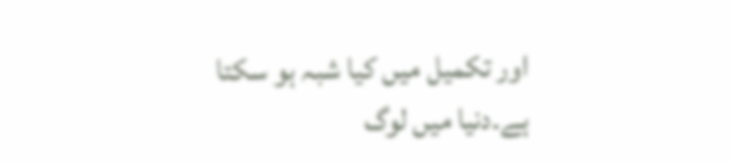اور تکمیل میں کیا شبہ ہو سکتا ہے۔دنیا میں لوگ